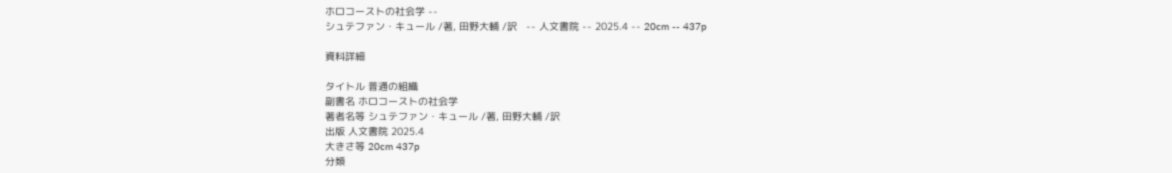ホロコーストの社会学 --
シュテファン・キュール /著, 田野大輔 /訳   -- 人文書院 -- 2025.4 -- 20cm -- 437p

資料詳細

タイトル 普通の組織
副書名 ホロコーストの社会学
著者名等 シュテファン・キュール /著, 田野大輔 /訳
出版 人文書院 2025.4
大きさ等 20cm 437p
分類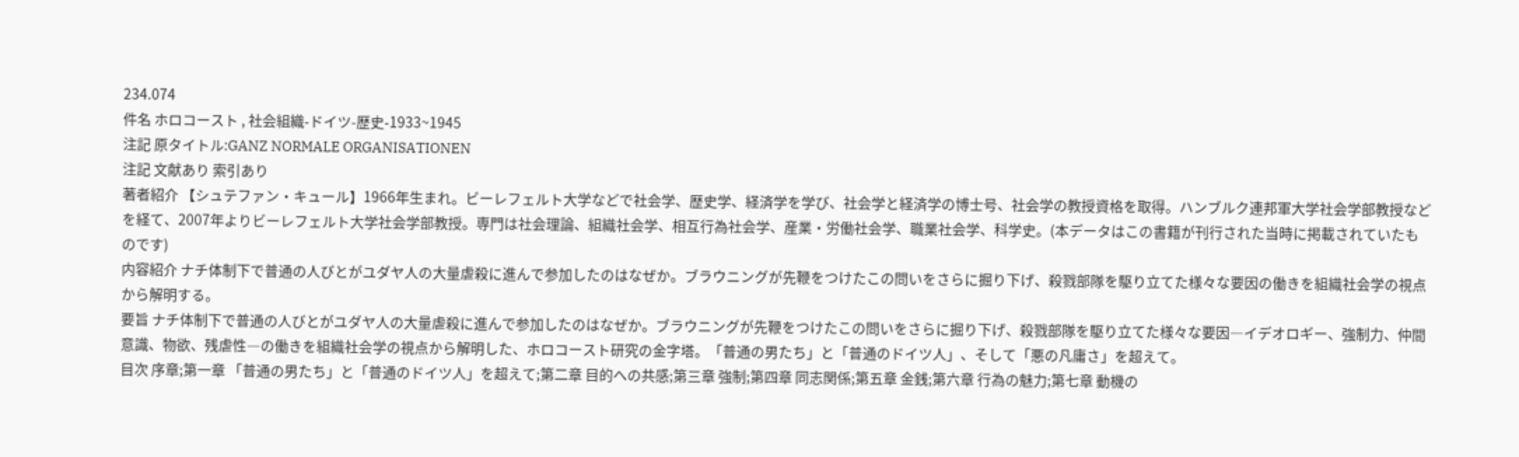234.074
件名 ホロコースト , 社会組織-ドイツ-歴史-1933~1945
注記 原タイトル:GANZ NORMALE ORGANISATIONEN
注記 文献あり 索引あり
著者紹介 【シュテファン・キュール】1966年生まれ。ビーレフェルト大学などで社会学、歴史学、経済学を学び、社会学と経済学の博士号、社会学の教授資格を取得。ハンブルク連邦軍大学社会学部教授などを経て、2007年よりビーレフェルト大学社会学部教授。専門は社会理論、組織社会学、相互行為社会学、産業・労働社会学、職業社会学、科学史。(本データはこの書籍が刊行された当時に掲載されていたものです)
内容紹介 ナチ体制下で普通の人びとがユダヤ人の大量虐殺に進んで参加したのはなぜか。ブラウニングが先鞭をつけたこの問いをさらに掘り下げ、殺戮部隊を駆り立てた様々な要因の働きを組織社会学の視点から解明する。
要旨 ナチ体制下で普通の人びとがユダヤ人の大量虐殺に進んで参加したのはなぜか。ブラウニングが先鞭をつけたこの問いをさらに掘り下げ、殺戮部隊を駆り立てた様々な要因―イデオロギー、強制力、仲間意識、物欲、残虐性―の働きを組織社会学の視点から解明した、ホロコースト研究の金字塔。「普通の男たち」と「普通のドイツ人」、そして「悪の凡庸さ」を超えて。
目次 序章;第一章 「普通の男たち」と「普通のドイツ人」を超えて;第二章 目的への共感;第三章 強制;第四章 同志関係;第五章 金銭;第六章 行為の魅力;第七章 動機の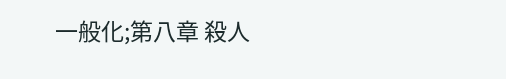一般化;第八章 殺人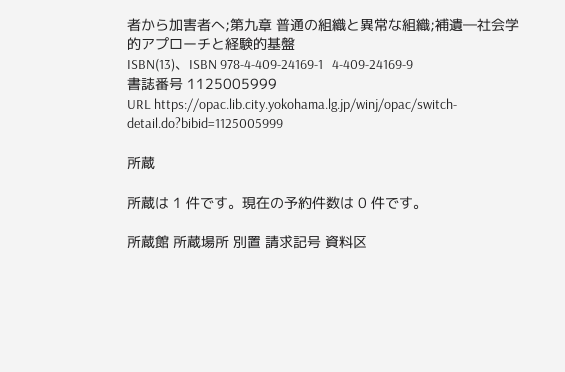者から加害者へ;第九章 普通の組織と異常な組織;補遺―社会学的アプローチと経験的基盤
ISBN(13)、ISBN 978-4-409-24169-1   4-409-24169-9
書誌番号 1125005999
URL https://opac.lib.city.yokohama.lg.jp/winj/opac/switch-detail.do?bibid=1125005999

所蔵

所蔵は 1 件です。現在の予約件数は 0 件です。

所蔵館 所蔵場所 別置 請求記号 資料区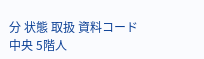分 状態 取扱 資料コード
中央 5階人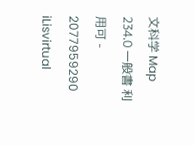文科学 Map 234.0 一般書 利用可 - 2077959290 iLisvirtual